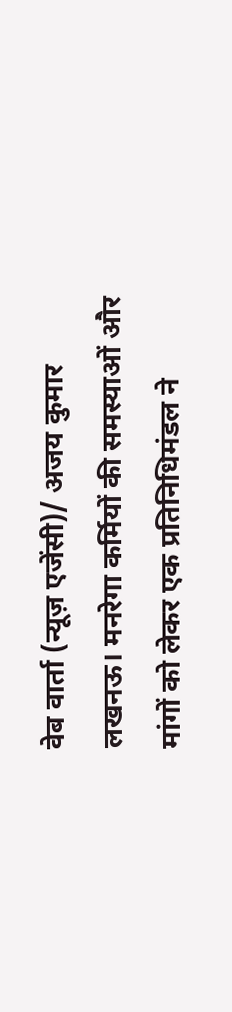वेब वार्ता (न्यूज़ एजेंसी)/ अजय कुमार
लखनऊ। मनरेगा कर्मियों की समस्याओं और मांगों को लेकर एक प्रतिनिधिमंडल ने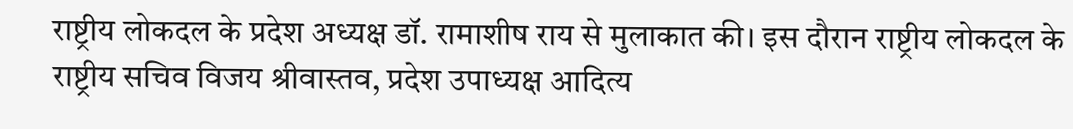राष्ट्रीय लोकदल के प्रदेश अध्यक्ष डॉ. रामाशीष राय से मुलाकात की। इस दौरान राष्ट्रीय लोकदल के राष्ट्रीय सचिव विजय श्रीवास्तव, प्रदेश उपाध्यक्ष आदित्य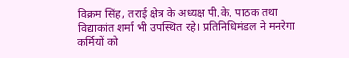विक्रम सिंह, तराई क्षेत्र के अध्यक्ष पी.के. पाठक तथा विद्याकांत शर्मा भी उपस्थित रहे। प्रतिनिधिमंडल ने मनरेगा कर्मियों को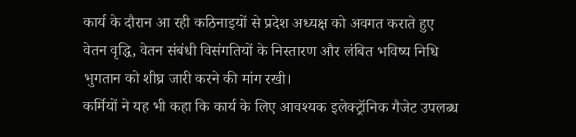कार्य के दौरान आ रही कठिनाइयों से प्रदेश अध्यक्ष को अवगत कराते हुए वेतन वृद्धि, वेतन संबंधी विसंगतियों के निस्तारण और लंबित भविष्य निधि भुगतान को शीघ्र जारी करने की मांग रखी।
कर्मियों ने यह भी कहा कि कार्य के लिए आवश्यक इलेक्ट्रॉनिक गैजेट उपलब्ध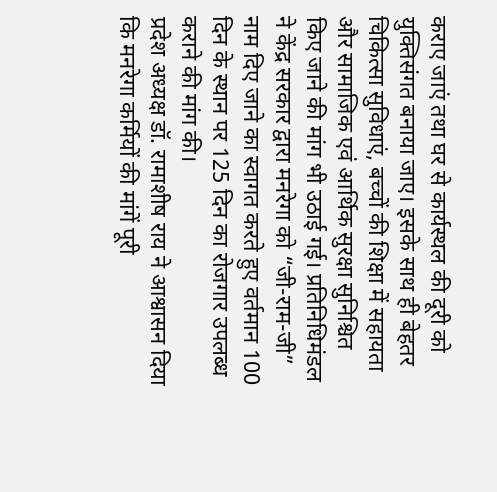कराए जाएं तथा घर से कार्यस्थल की दूरी को युक्तिसंगत बनाया जाए। इसके साथ ही बेहतर चिकित्सा सुविधाएं, बच्चों की शिक्षा में सहायता और सामाजिक एवं आर्थिक सुरक्षा सुनिश्चित किए जाने की मांग भी उठाई गई। प्रतिनिधिमंडल ने केंद्र सरकार द्वारा मनरेगा को “जी-राम-जी” नाम दिए जाने का स्वागत करते हुए वर्तमान 100 दिन के स्थान पर 125 दिन का रोजगार उपलब्ध कराने की मांग की।
प्रदेश अध्यक्ष डॉ. रामाशीष राय ने आश्वासन दिया कि मनरेगा कर्मियों की मांगें पूरी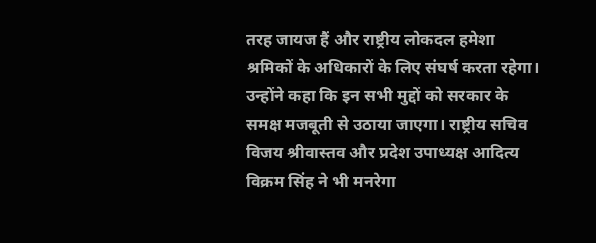तरह जायज हैं और राष्ट्रीय लोकदल हमेशा श्रमिकों के अधिकारों के लिए संघर्ष करता रहेगा। उन्होंने कहा कि इन सभी मुद्दों को सरकार के समक्ष मजबूती से उठाया जाएगा। राष्ट्रीय सचिव विजय श्रीवास्तव और प्रदेश उपाध्यक्ष आदित्य विक्रम सिंह ने भी मनरेगा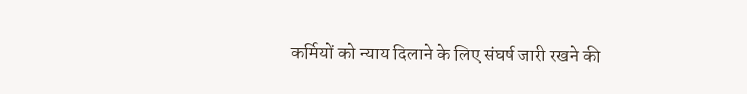कर्मियों को न्याय दिलाने के लिए संघर्ष जारी रखने की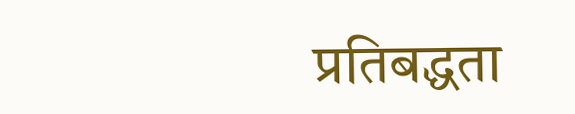प्रतिबद्धता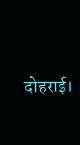दोहराई।